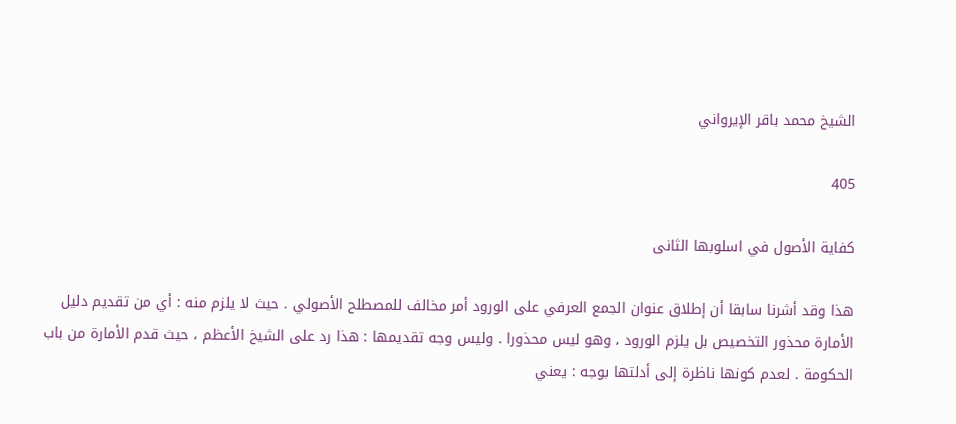الشيخ محمد باقر الإيرواني

405

كفاية الأصول في اسلوبها الثانى

هذا وقد أشرنا سابقا أن إطلاق عنوان الجمع العرفي على الورود أمر مخالف للمصطلح الأصولي . حيث لا يلزم منه : أي من تقديم دليل الأمارة محذور التخصيص بل يلزم الورود ، وهو ليس محذورا . وليس وجه تقديمها : هذا رد على الشيخ الأعظم ، حيث قدم الأمارة من باب الحكومة . لعدم كونها ناظرة إلى أدلتها بوجه : يعني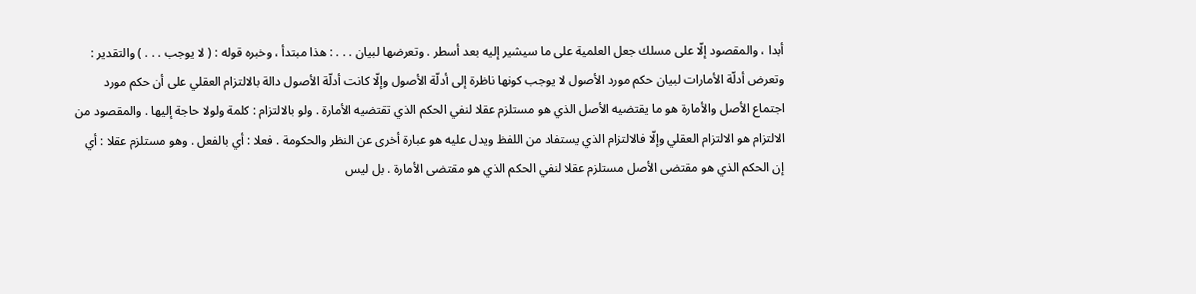أبدا ، والمقصود إلّا على مسلك جعل العلمية على ما سيشير إليه بعد أسطر . وتعرضها لبيان . . . : هذا مبتدأ ، وخبره قوله : ( لا يوجب . . . ) والتقدير : وتعرض أدلّة الأمارات لبيان حكم مورد الأصول لا يوجب كونها ناظرة إلى أدلّة الأصول وإلّا كانت أدلّة الأصول دالة بالالتزام العقلي على أن حكم مورد اجتماع الأصل والأمارة هو ما يقتضيه الأصل الذي هو مستلزم عقلا لنفي الحكم الذي تقتضيه الأمارة . ولو بالالتزام : كلمة ولولا حاجة إليها . والمقصود من الالتزام هو الالتزام العقلي وإلّا فالالتزام الذي يستفاد من اللفظ ويدل عليه هو عبارة أخرى عن النظر والحكومة . فعلا : أي بالفعل . وهو مستلزم عقلا : أي إن الحكم الذي هو مقتضى الأصل مستلزم عقلا لنفي الحكم الذي هو مقتضى الأمارة . بل ليس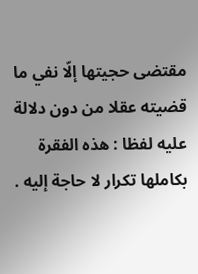مقتضى حجيتها إلّا نفي ما قضيته عقلا من دون دلالة عليه لفظا : هذه الفقرة بكاملها تكرار لا حاجة إليه .